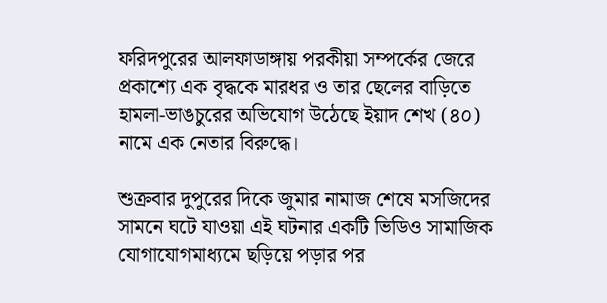ফরিদপুরের আলফাডাঙ্গায় পরকীয়া সম্পর্কের জেরে প্রকাশ্যে এক বৃদ্ধকে মারধর ও তার ছেলের বাড়িতে হামলা-ভাঙচুরের অভিযোগ উঠেছে ইয়াদ শেখ (৪০) নামে এক নেতার বিরুদ্ধে।

শুক্রবার দুপুরের দিকে জুমার নামাজ শেষে মসজিদের সামনে ঘটে যাওয়া এই ঘটনার একটি ভিডিও সামাজিক যোগাযোগমাধ্যমে ছড়িয়ে পড়ার পর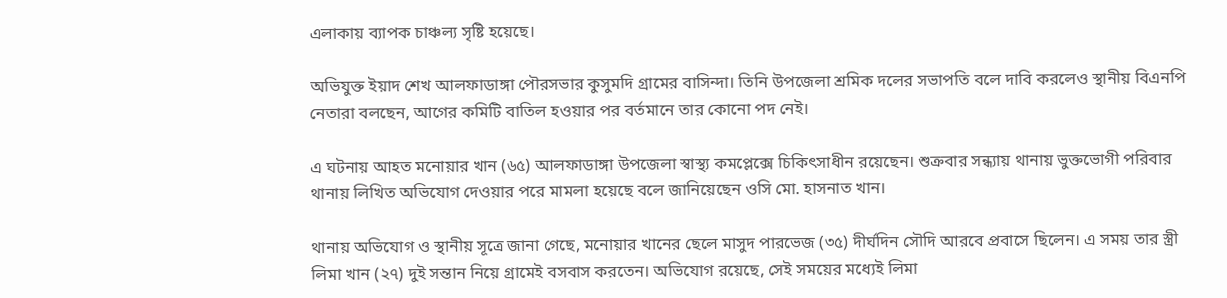এলাকায় ব্যাপক চাঞ্চল্য সৃষ্টি হয়েছে।

অভিযুক্ত ইয়াদ শেখ আলফাডাঙ্গা পৌরসভার কুসুমদি গ্রামের বাসিন্দা। তিনি উপজেলা শ্রমিক দলের সভাপতি বলে দাবি করলেও স্থানীয় বিএনপি নেতারা বলছেন, আগের কমিটি বাতিল হওয়ার পর বর্তমানে তার কোনো পদ নেই।

এ ঘটনায় আহত মনোয়ার খান (৬৫) আলফাডাঙ্গা উপজেলা স্বাস্থ্য কমপ্লেক্সে চিকিৎসাধীন রয়েছেন। শুক্রবার সন্ধ্যায় থানায় ভুক্তভোগী পরিবার থানায় লিখিত অভিযোগ দেওয়ার পরে মামলা হয়েছে বলে জানিয়েছেন ওসি মো. হাসনাত খান।

থানায় অভিযোগ ও স্থানীয় সূত্রে জানা গেছে, মনোয়ার খানের ছেলে মাসুদ পারভেজ (৩৫) দীর্ঘদিন সৌদি আরবে প্রবাসে ছিলেন। এ সময় তার স্ত্রী লিমা খান (২৭) দুই সন্তান নিয়ে গ্রামেই বসবাস করতেন। অভিযোগ রয়েছে, সেই সময়ের মধ্যেই লিমা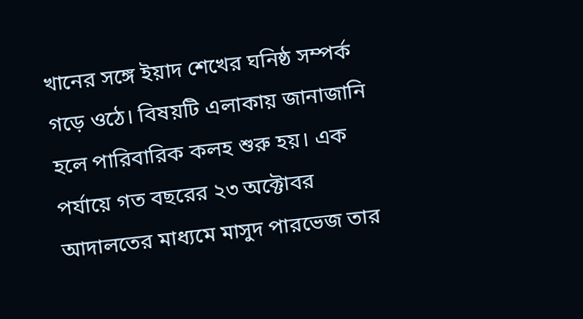খানের সঙ্গে ইয়াদ শেখের ঘনিষ্ঠ সম্পর্ক গড়ে ওঠে। বিষয়টি এলাকায় জানাজানি হলে পারিবারিক কলহ শুরু হয়। এক পর্যায়ে গত বছরের ২৩ অক্টোবর আদালতের মাধ্যমে মাসুদ পারভেজ তার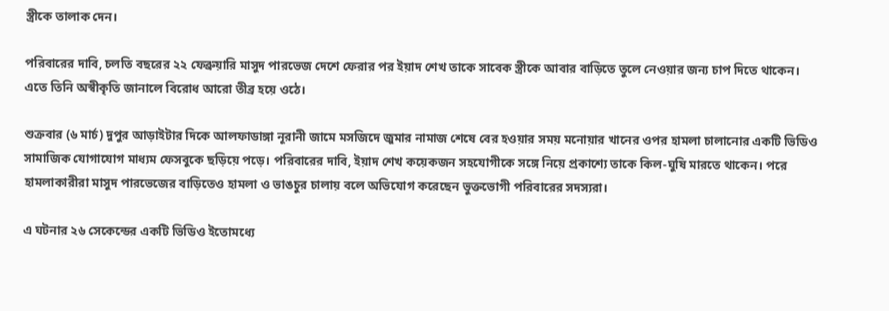স্ত্রীকে তালাক দেন।

পরিবারের দাবি, চলতি বছরের ২২ ফেব্রুয়ারি মাসুদ পারভেজ দেশে ফেরার পর ইয়াদ শেখ তাকে সাবেক স্ত্রীকে আবার বাড়িতে তুলে নেওয়ার জন্য চাপ দিতে থাকেন। এতে তিনি অস্বীকৃতি জানালে বিরোধ আরো তীব্র হয়ে ওঠে।

শুক্রবার (৬ মার্চ) দুপুর আড়াইটার দিকে আলফাডাঙ্গা নূরানী জামে মসজিদে জুমার নামাজ শেষে বের হওয়ার সময় মনোয়ার খানের ওপর হামলা চালানোর একটি ভিডিও সামাজিক যোগাযোগ মাধ্যম ফেসবুকে ছড়িয়ে পড়ে। পরিবারের দাবি, ইয়াদ শেখ কয়েকজন সহযোগীকে সঙ্গে নিয়ে প্রকাশ্যে তাকে কিল-ঘুষি মারতে থাকেন। পরে হামলাকারীরা মাসুদ পারভেজের বাড়িতেও হামলা ও ভাঙচুর চালায় বলে অভিযোগ করেছেন ভুক্তভোগী পরিবারের সদস্যরা।

এ ঘটনার ২৬ সেকেন্ডের একটি ভিডিও ইতোমধ্যে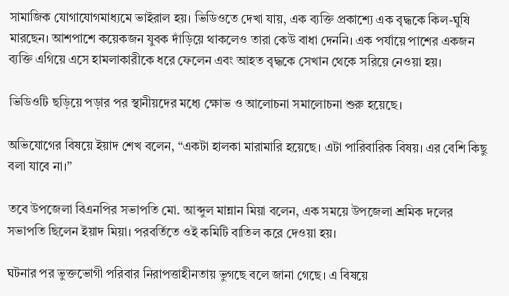সামাজিক যোগাযোগমাধ্যমে ভাইরাল হয়। ভিডিওতে দেখা যায়, এক ব্যক্তি প্রকাশ্যে এক বৃদ্ধকে কিল-ঘুষি মারছেন। আশপাশে কয়েকজন যুবক দাঁড়িয়ে থাকলেও তারা কেউ বাধা দেননি। এক পর্যায়ে পাশের একজন ব্যক্তি এগিয়ে এসে হামলাকারীকে ধরে ফেলেন এবং আহত বৃদ্ধকে সেখান থেকে সরিয়ে নেওয়া হয়।

ভিডিওটি ছড়িয়ে পড়ার পর স্থানীয়দের মধ্যে ক্ষোভ ও আলোচনা সমালোচনা শুরু হয়েছে।

অভিযোগের বিষয়ে ইয়াদ শেখ বলেন, “একটা হালকা মারামারি হয়েছে। এটা পারিবারিক বিষয়। এর বেশি কিছু বলা যাবে না।”

তবে উপজেলা বিএনপির সভাপতি মো. আব্দুল মান্নান মিয়া বলেন, এক সময়ে উপজেলা শ্রমিক দলের সভাপতি ছিলেন ইয়াদ মিয়া। পরবর্তিতে ওই কমিটি বাতিল করে দেওয়া হয়।

ঘটনার পর ভুক্তভোগী পরিবার নিরাপত্তাহীনতায় ভুগছে বলে জানা গেছে। এ বিষয়ে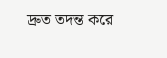দ্রুত তদন্ত করে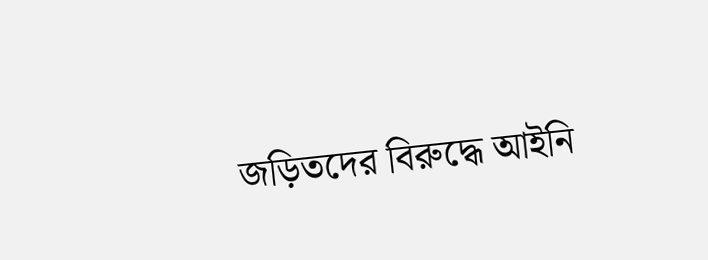জড়িতদের বিরুদ্ধে আইনি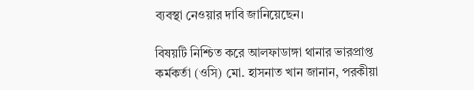ব্যবস্থা নেওয়ার দাবি জানিয়েছেন।

বিষয়টি নিশ্চিত করে আলফাডাঙ্গা থানার ভারপ্রাপ্ত কর্মকর্তা (ওসি) মো. হাসনাত খান জানান, পরকীয়া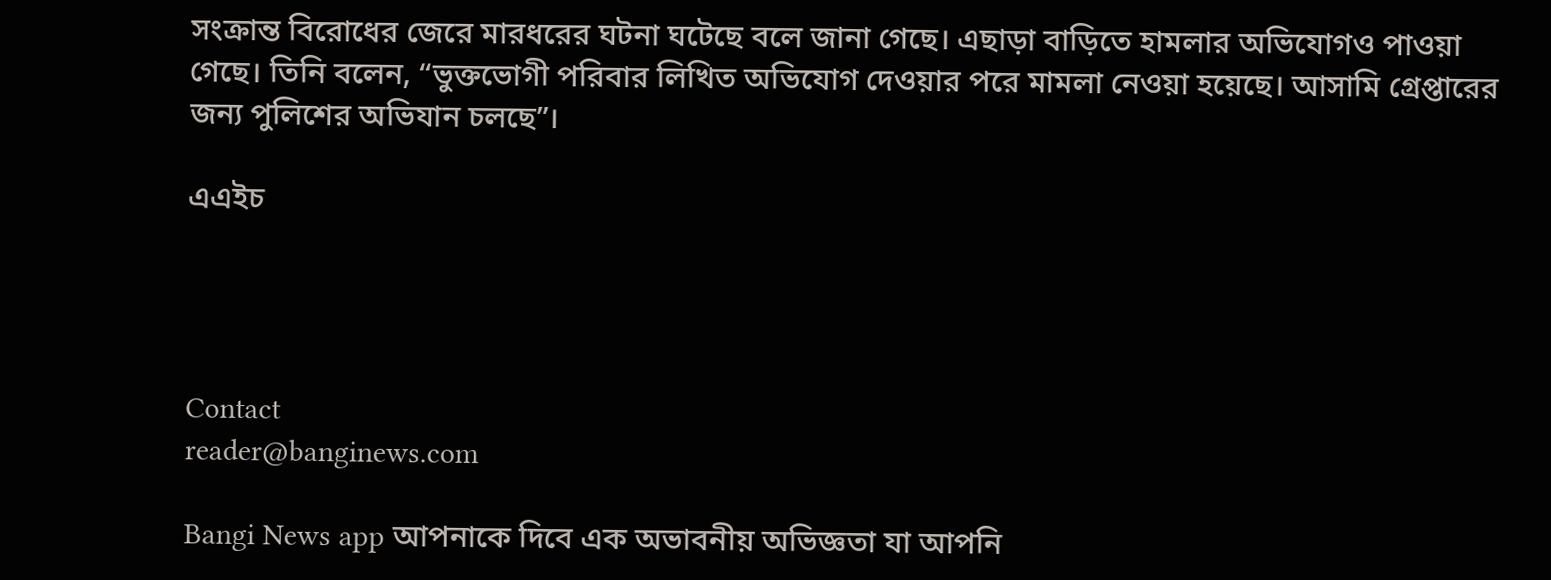সংক্রান্ত বিরোধের জেরে মারধরের ঘটনা ঘটেছে বলে জানা গেছে। এছাড়া বাড়িতে হামলার অভিযোগও পাওয়া গেছে। তিনি বলেন, “ভুক্তভোগী পরিবার লিখিত অভিযোগ দেওয়ার পরে মামলা নেওয়া হয়েছে। আসামি গ্রেপ্তারের জন্য পুলিশের অভিযান চলছে”।

এএইচ




Contact
reader@banginews.com

Bangi News app আপনাকে দিবে এক অভাবনীয় অভিজ্ঞতা যা আপনি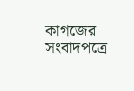কাগজের সংবাদপত্রে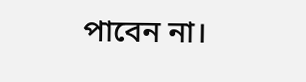পাবেন না।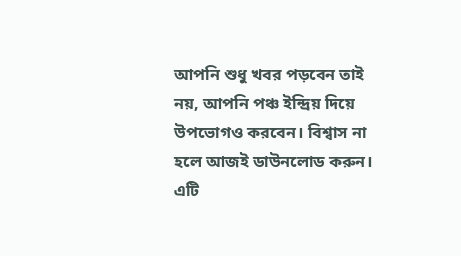আপনি শুধু খবর পড়বেন তাই নয়, আপনি পঞ্চ ইন্দ্রিয় দিয়ে উপভোগও করবেন। বিশ্বাস না হলে আজই ডাউনলোড করুন। এটি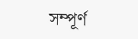সম্পূর্ণ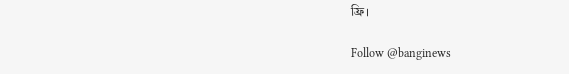ফ্রি।

Follow @banginews